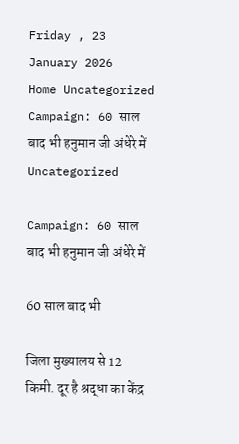Friday , 23 January 2026
Home Uncategorized Campaign: 60 साल बाद भी हनुमान जी अंधेरे में
Uncategorized

Campaign: 60 साल बाद भी हनुमान जी अंधेरे में

60 साल बाद भी

जिला मुख्यालय से 12 किमी. दूर है श्रद्धा का केंद्र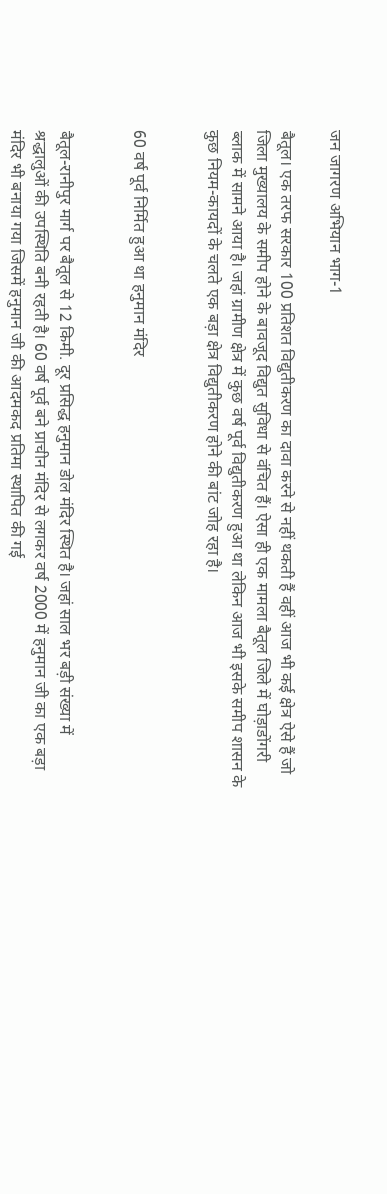जन जागरण अभियान भाग-1

बैतूल। एक तरफ सरकार 100 प्रतिशत विद्युतीकरण का दावा करने से नहीं थकती हैं वहीं आज भी कई क्षेत्र ऐसे हैं जो जिला मुख्यालय के समीप होने के बावजूद विद्युत सुविधा से वंचित हैं। ऐसा ही एक मामला बैतूल जिले में घोड़ाडोंगरी ब्लाक में सामने आया है। जहां ग्रामीण क्षेत्र में कुछ वर्ष पूर्व विद्युतीकरण हुआ था लेकिन आज भी इसके समीप शासन के कुछ नियम-कायदों के चलते एक बड़ा क्षेत्र विद्युतीकरण होने की बांट जोह रहा है।


60 वर्ष पूर्व निर्मित हुआ था हनुमान मंदिर


बैतूल-रानीपुर मार्ग पर बैतूल से 12 किमी. दूर प्रसिद्ध हनुमान डोल मंदिर स्थित है। जहां साल भर बड़ी संख्या में श्रद्धालुओं की उपस्थिति बनी रहती है। 60 वर्ष पूर्व बने प्राचीन मंदिर से लगकर वर्ष 2000 में हनुमान जी का एक बड़ा मंदिर भी बनाया गया जिसमें हनुमान जी की आदमकद प्रतिमा स्थापित की गई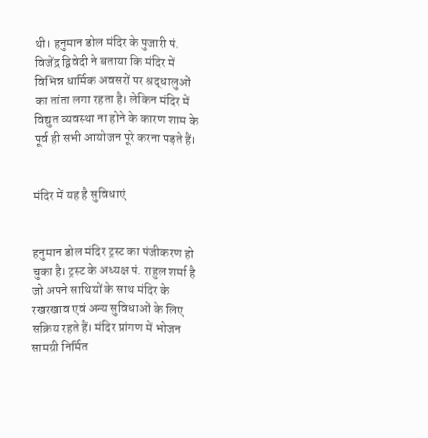थी। हनुमान डोल मंदिर के पुजारी पं. विजेंद्र द्विवेदी ने बताया कि मंदिर में विभिन्न धार्मिक अवसरों पर श्रद्धालुओं का तांता लगा रहता है। लेकिन मंदिर में विद्युत व्यवस्था ना होने के कारण शाम के पूर्व ही सभी आयोजन पूरे करना पड़ते हैं।


मंदिर में यह है सुविधाएं


हनुमान डोल मंदिर ट्रस्ट का पंजीकरण हो चुका है। ट्रस्ट के अध्यक्ष पं. राहुल शर्मा है जो अपने साथियों के साथ मंदिर के रखरखाव एवं अन्य सुविधाओं के लिए सक्रिय रहते हैं। मंदिर प्रांगण में भोजन सामग्री निर्मित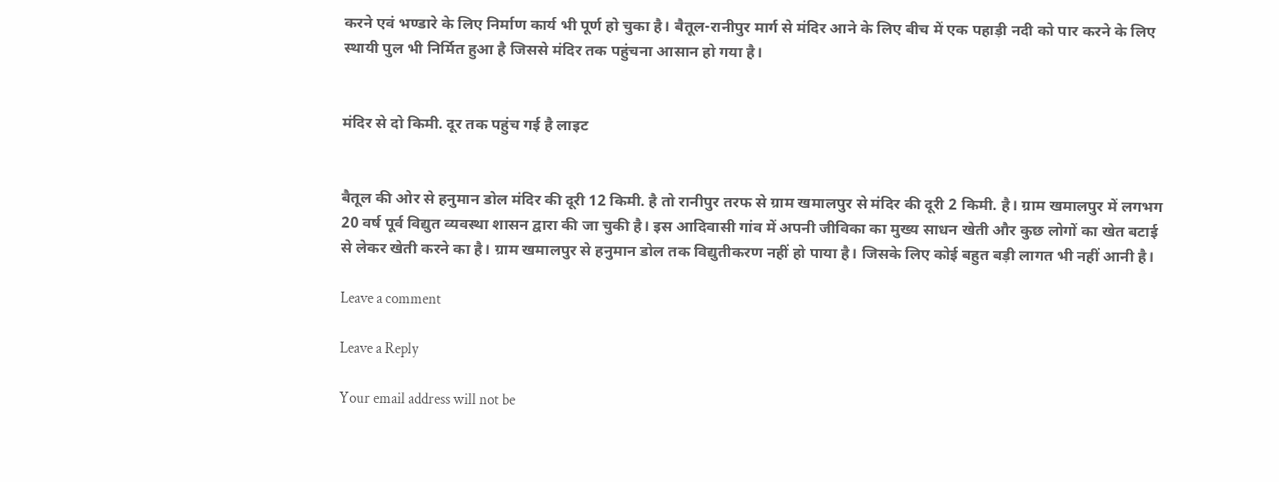करने एवं भण्डारे के लिए निर्माण कार्य भी पूर्ण हो चुका है। बैतूल-रानीपुर मार्ग से मंदिर आने के लिए बीच में एक पहाड़ी नदी को पार करने के लिए स्थायी पुल भी निर्मित हुआ है जिससे मंदिर तक पहुंचना आसान हो गया है।


मंदिर से दो किमी. दूर तक पहुंच गई है लाइट


बैतूल की ओर से हनुमान डोल मंदिर की दूरी 12 किमी. है तो रानीपुर तरफ से ग्राम खमालपुर से मंदिर की दूरी 2 किमी. है। ग्राम खमालपुर में लगभग 20 वर्ष पूर्व विद्युत व्यवस्था शासन द्वारा की जा चुकी है। इस आदिवासी गांव में अपनी जीविका का मुख्य साधन खेती और कुछ लोगों का खेत बटाई से लेकर खेती करने का है। ग्राम खमालपुर से हनुमान डोल तक विद्युतीकरण नहीं हो पाया है। जिसके लिए कोई बहुत बड़ी लागत भी नहीं आनी है।

Leave a comment

Leave a Reply

Your email address will not be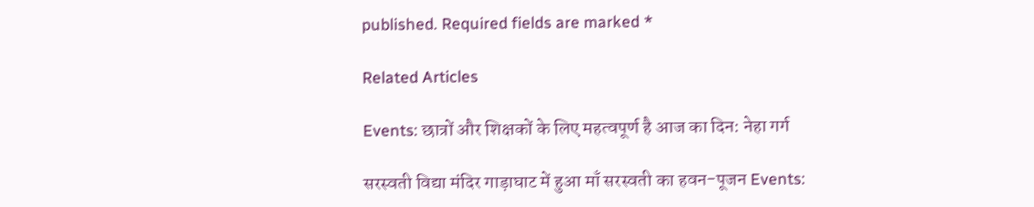published. Required fields are marked *

Related Articles

Events: छात्रों और शिक्षकों के लिए महत्वपूर्ण है आज का दिन: नेहा गर्ग

सरस्वती विद्या मंदिर गाड़ाघाट में हुआ माँ सरस्वती का हवन-पूजन Events: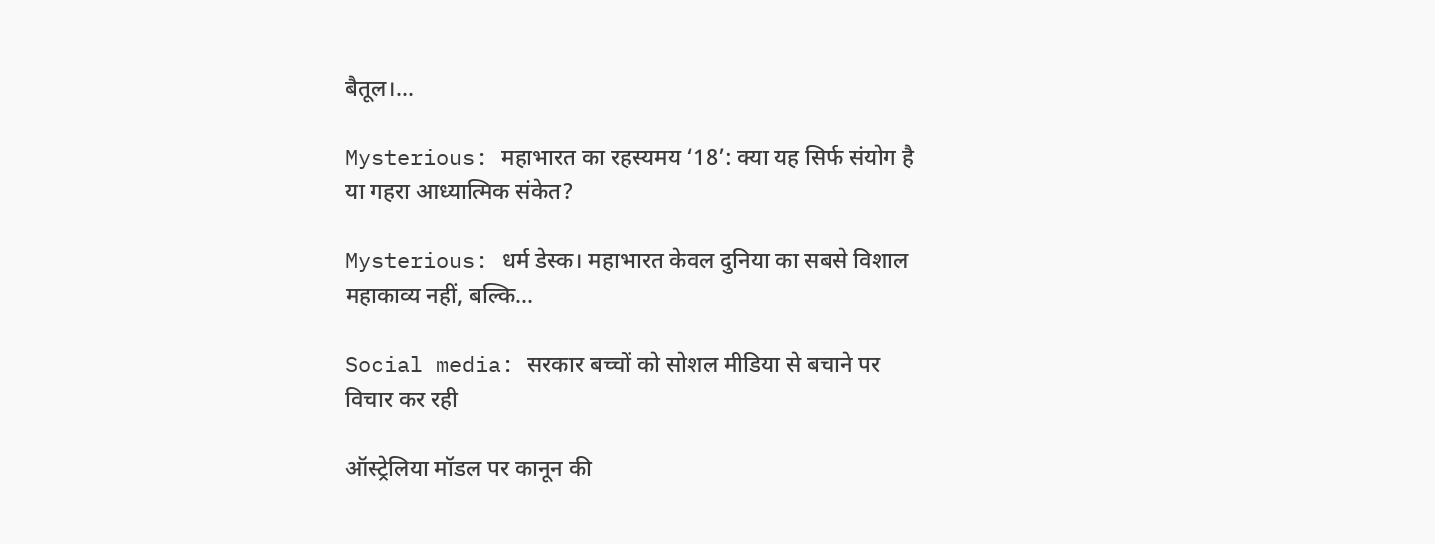बैतूल।...

Mysterious: महाभारत का रहस्यमय ‘18’: क्या यह सिर्फ संयोग है या गहरा आध्यात्मिक संकेत?

Mysterious: धर्म डेस्क। महाभारत केवल दुनिया का सबसे विशाल महाकाव्य नहीं, बल्कि...

Social media: सरकार बच्चों को सोशल मीडिया से बचाने पर विचार कर रही

ऑस्ट्रेलिया मॉडल पर कानून की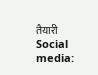तैयारी Social media: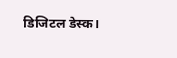डिजिटल डेस्क।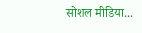सोशल मीडिया...